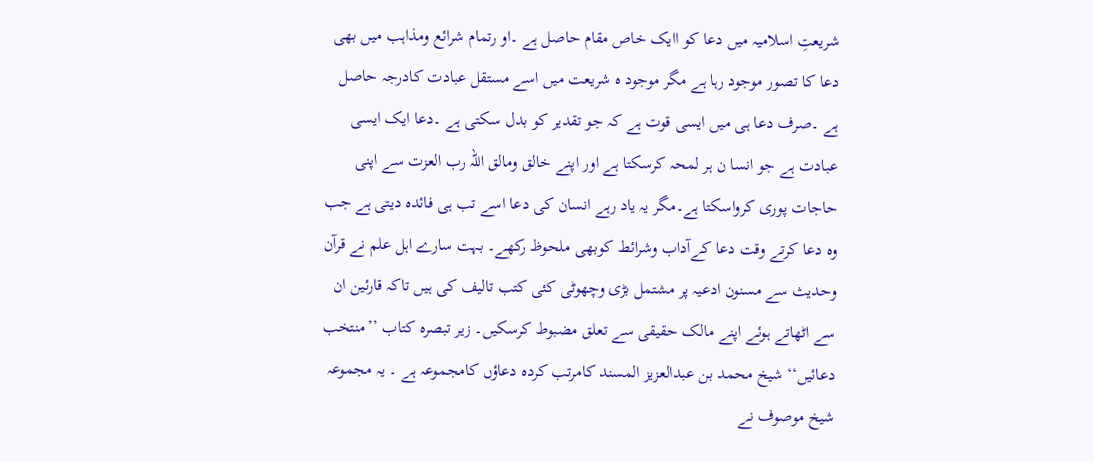شریعتِ اسلامیہ میں دعا کو اایک خاص مقام حاصل ہے ۔او رتمام شرائع ومذاہب میں بھی دعا کا تصور موجود رہا ہے مگر موجود ہ شریعت میں اسے مستقل عبادت کادرجہ حاصل ہے ۔صرف دعا ہی میں ایسی قوت ہے کہ جو تقدیر کو بدل سکتی ہے ۔دعا ایک ایسی عبادت ہے جو انسا ن ہر لمحہ کرسکتا ہے اور اپنے خالق ومالق اللہ رب العزت سے اپنی حاجات پوری کرواسکتا ہے۔مگر یہ یاد رہے انسان کی دعا اسے تب ہی فائدہ دیتی ہے جب وہ دعا کرتے وقت دعا کےآداب وشرائط کوبھی ملحوظ رکھے۔ بہت سارے اہل علم نے قرآن وحدیث سے مسنون ادعیہ پر مشتمل بڑی وچھوٹی کئی کتب تالیف کی ہیں تاکہ قارئین ان سے اٹھاتے ہوئے اپنے مالک حقیقی سے تعلق مضبوط کرسکیں۔ زیر تبصرہ کتاب ’’منتخب دعائیں‘‘ شیخ محمد بن عبدالعزیز المسند کامرتب کردہ دعاؤں کامجموعہ ہے ۔ یہ مجموعہ شیخ موصوف نے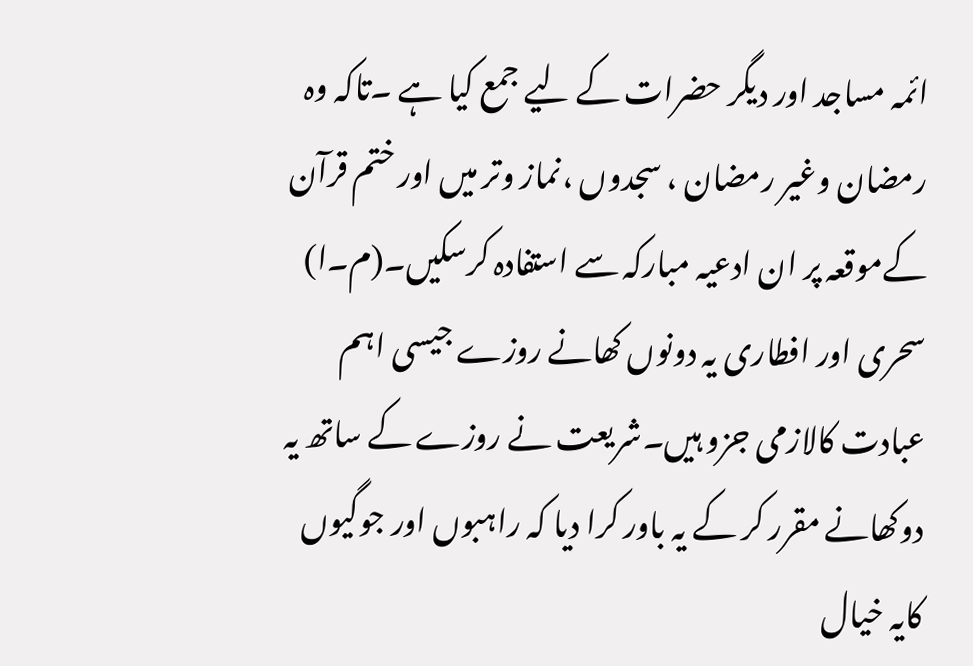ائمہ مساجد اور دیگر حضرات کے لیے جمع کیا ہے ۔تاکہ وہ رمضان وغیر رمضان ، سجدوں ،نماز وتر میں اور ختم قرآن کےموقعہ پر ان ادعیہ مبارکہ سے استفادہ کرسکیں۔(م۔ا)
سحری اور افطاری یہ دونوں کھانے روزے جیسی اہم عبادت کالازمی جزو ہیں۔شریعت نے روزے کے ساتھ یہ دوکھانے مقرر کر کے یہ باور کرا دیا کہ راہبوں اور جوگیوں کایہ خیال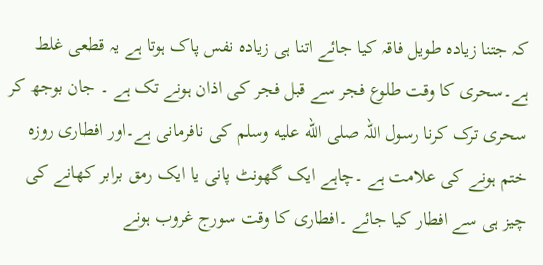کہ جتنا زیادہ طویل فاقہ کیا جائے اتنا ہی زیادہ نفس پاک ہوتا ہے یہ قطعی غلط ہے۔سحری کا وقت طلوع فجر سے قبل فجر کی اذان ہونے تک ہے ۔ جان بوجھ کر سحری ترک کرنا رسول اللہ صلى الله عليه وسلم کی نافرمانی ہے۔اور افطاری روزہ ختم ہونے کی علامت ہے ۔چاہے ایک گھونٹ پانی یا ایک رمق برابر کھانے کی چیز ہی سے افطار کیا جائے ۔افطاری کا وقت سورج غروب ہونے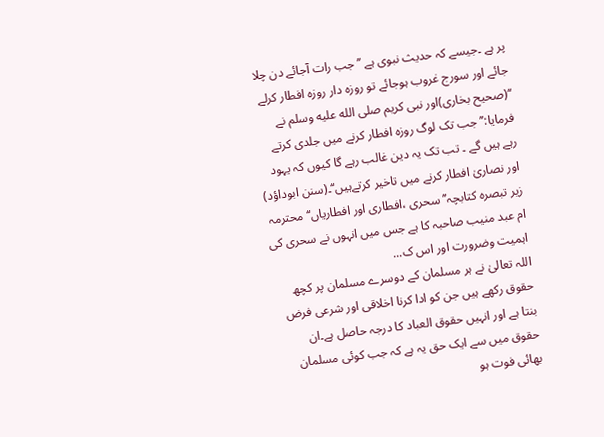پر ہے ۔جیسے کہ حدیث نبوی ہے ’’ جب رات آجائے دن چلا جائے اور سورج غروب ہوجائے تو روزہ دار روزہ افطار کرلے ‘‘(صحیح بخاری)اور نبی کریم صلى الله عليه وسلم نے فرمایا:’’ جب تک لوگ روزہ افطار کرنے میں جلدی کرتے رہے ہیں گے ۔ تب تک یہ دین غالب رہے گا کیوں کہ یہود اور نصاریٰ افطار کرنے میں تاخیر کرتےہیں‘‘۔(سنن ابوداؤد) زیر تبصرہ کتابچہ’’ سحری ،افطاری اور افطاریاں‘‘ محترمہ ام عبد منیب صاحبہ کا ہے جس میں انہوں نے سحری کی اہمیت وضرورت اور اس ک...
اللہ تعالیٰ نے ہر مسلمان کے دوسرے مسلمان پر کچھ حقوق رکھے ہیں جن کو ادا کرنا اخلاقی اور شرعی فرض بنتا ہے اور انہیں حقوق العباد کا درجہ حاصل ہے۔ان حقوق میں سے ایک حق یہ ہے کہ جب کوئی مسلمان بھائی فوت ہو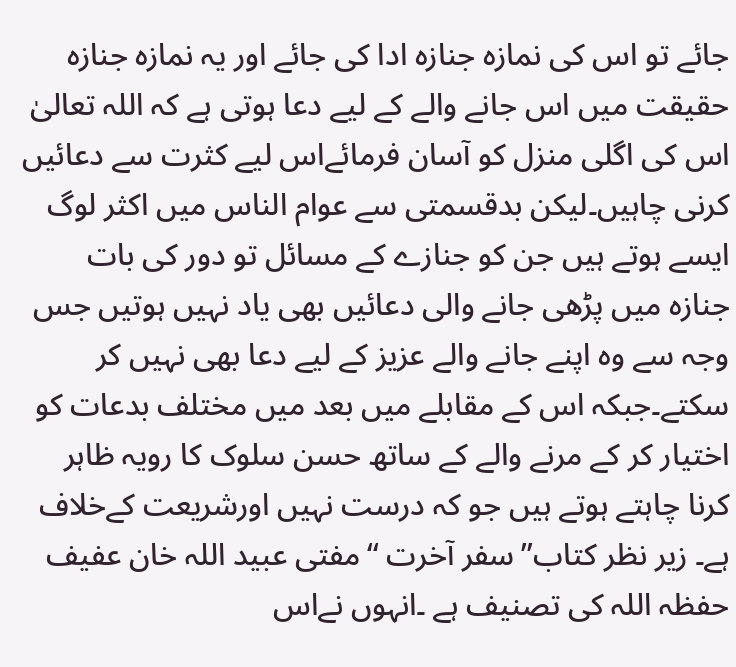جائے تو اس کی نمازہ جنازہ ادا کی جائے اور یہ نمازہ جنازہ حقیقت میں اس جانے والے کے لیے دعا ہوتی ہے کہ اللہ تعالیٰ اس کی اگلی منزل کو آسان فرمائےاس لیے کثرت سے دعائیں کرنی چاہیں۔لیکن بدقسمتی سے عوام الناس میں اکثر لوگ ایسے ہوتے ہیں جن کو جنازے کے مسائل تو دور کی بات جنازہ میں پڑھی جانے والی دعائیں بھی یاد نہیں ہوتیں جس وجہ سے وہ اپنے جانے والے عزیز کے لیے دعا بھی نہیں کر سکتے۔جبکہ اس کے مقابلے میں بعد میں مختلف بدعات کو اختیار کر کے مرنے والے کے ساتھ حسن سلوک کا رویہ ظاہر کرنا چاہتے ہوتے ہیں جو کہ درست نہیں اورشریعت کےخلاف ہے۔ زیر نظر کتاب’’سفر آخرت ‘‘مفتی عبید اللہ خان عفیف حفظہ اللہ کی تصنیف ہے ۔انہوں نےاس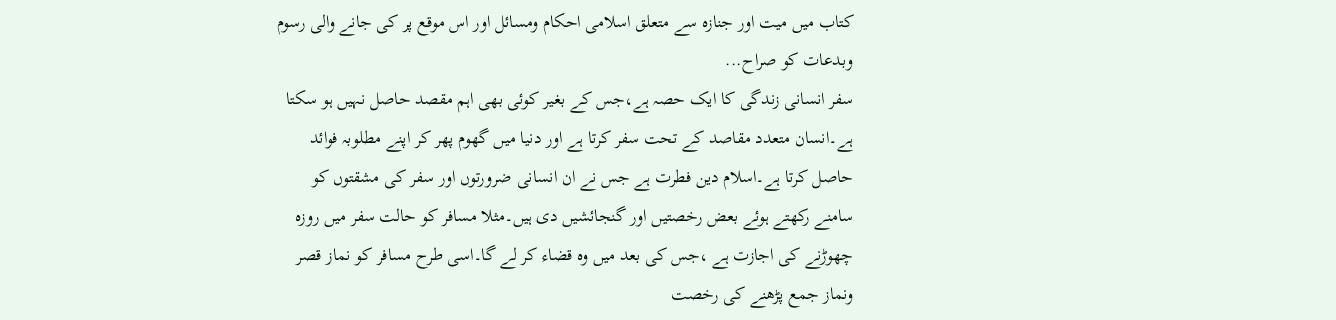کتاب میں میت اور جنازہ سے متعلق اسلامی احکام ومسائل اور اس موقع پر کی جانے والی رسوم وبدعات کو صراح...
سفر انسانی زندگی کا ایک حصہ ہے،جس کے بغیر کوئی بھی اہم مقصد حاصل نہیں ہو سکتا ہے۔انسان متعدد مقاصد کے تحت سفر کرتا ہے اور دنیا میں گھوم پھر کر اپنے مطلوبہ فوائد حاصل کرتا ہے۔اسلام دین فطرت ہے جس نے ان انسانی ضرورتوں اور سفر کی مشقتوں کو سامنے رکھتے ہوئے بعض رخصتیں اور گنجائشیں دی ہیں۔مثلا مسافر کو حالت سفر میں روزہ چھوڑنے کی اجازت ہے ،جس کی بعد میں وہ قضاء کر لے گا۔اسی طرح مسافر کو نماز قصر ونماز جمع پڑھنے کی رخصت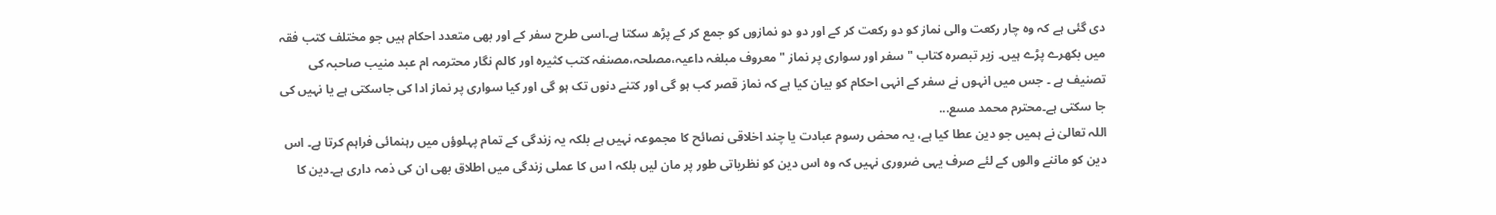دی گئی ہے کہ وہ چار رکعت والی نماز کو دو رکعت کر کے اور دو دو نمازوں کو جمع کر کے پڑھ سکتا ہے۔اسی طرح سفر کے اور بھی متعدد احکام ہیں جو مختلف کتب فقہ میں بکھرے پڑے ہیں۔ زیر تبصرہ کتاب " سفر اور سواری پر نماز "معروف مبلغہ داعیہ،مصلحہ،مصنفہ کتب کثیرہ اور کالم نگار محترمہ ام عبد منیب صاحبہ کی تصنیف ہے ۔ جس میں انہوں نے سفر کے انہی احکام کو بیان کیا ہے کہ نماز قصر کب ہو گی اور کتنے دنوں تک ہو گی اور کیا سواری پر نماز ادا کی جاسکتی ہے یا نہیں کی جا سکتی ہے۔محترم محمد مسع...
اللہ تعالیٰ نے ہمیں جو دین عطا کیا ہے، یہ محض رسوم عبادت یا چند اخلاقی نصائح کا مجموعہ نہیں ہے بلکہ یہ زندگی کے تمام پہلوؤں میں رہنمائی فراہم کرتا ہے۔ اس دین کو ماننے والوں کے لئے صرف یہی ضروری نہیں کہ وہ اس دین کو نظریاتی طور پر مان لیں بلکہ ا س کا عملی زندگی میں اطلاق بھی ان کی ذمہ داری ہے۔دین کا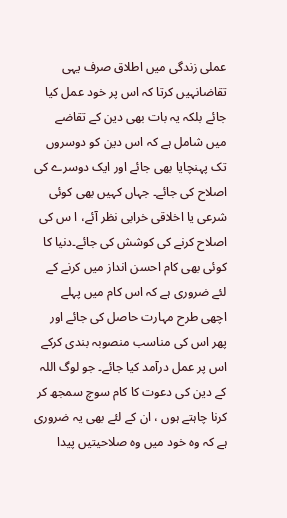عملی زندگی میں اطلاق صرف یہی تقاضانہیں کرتا کہ اس پر خود عمل کیا جائے بلکہ یہ بات بھی دین کے تقاضے میں شامل ہے کہ اس دین کو دوسروں تک پہنچایا بھی جائے اور ایک دوسرے کی اصلاح کی جائے۔ جہاں کہیں بھی کوئی شرعی یا اخلاقی خرابی نظر آئے، ا س کی اصلاح کرنے کی کوشش کی جائے۔دنیا کا کوئی بھی کام احسن انداز میں کرنے کے لئے ضروری ہے کہ اس کام میں پہلے اچھی طرح مہارت حاصل کی جائے اور پھر اس کی مناسب منصوبہ بندی کرکے اس پر عمل درآمد کیا جائے۔ جو لوگ اللہ کے دین کی دعوت کا کام سوچ سمجھ کر کرنا چاہتے ہوں ، ان کے لئے بھی یہ ضروری ہے کہ وہ خود میں وہ صلاحیتیں پیدا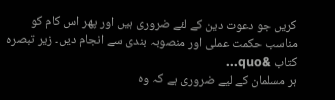کریں جو دعوت دین کے لئے ضروری ہیں اور پھر اس کام کو مناسب حکمت عملی اور منصوبہ بندی سے انجام دیں۔ زیر تبصرہ کتاب &quo...
ہر مسلمان کے لیے ضروری ہے کہ وہ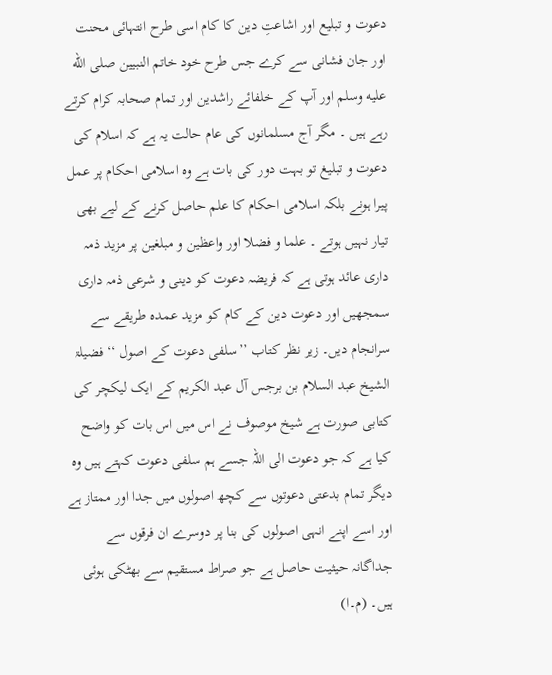دعوت و تبلیع اور اشاعتِ دین کا کام اسی طرح انتہائی محنت اور جان فشانی سے کرے جس طرح خود خاتم النبیین صلى الله عليه وسلم اور آپ کے خلفائے راشدین اور تمام صحابہ کرام کرتے رہے ہیں ۔ مگر آج مسلمانوں کی عام حالت یہ ہے کہ اسلام کی دعوت و تبلیغ تو بہت دور کی بات ہے وہ اسلامی احکام پر عمل پیرا ہونے بلکہ اسلامی احکام کا علم حاصل کرنے کے لیے بھی تیار نہیں ہوتے ۔ علما و فضلا اور واعظین و مبلغین پر مزید ذمہ داری عائد ہوتی ہے کہ فریضہ دعوت کو دینی و شرعی ذمہ داری سمجھیں اور دعوت دین کے کام کو مزید عمدہ طریقے سے سرانجام دیں۔ زیر نظر کتاب ’’سلفی دعوت کے اصول ‘‘ فضیلۃ الشیخ عبد السلام بن برجس آل عبد الکریم کے ایک لیکچر کی کتابی صورت ہے شیخ موصوف نے اس میں اس بات کو واضح کیا ہے کہ جو دعوت الی اللہ جسے ہم سلفی دعوت کہتے ہیں وہ دیگر تمام بدعتی دعوتوں سے کچھ اصولوں میں جدا اور ممتاز ہے اور اسے اپنے انہی اصولوں کی بنا پر دوسرے ان فرقوں سے جداگانہ حیثیت حاصل ہے جو صراط مستقیم سے بھٹکی ہوئی ہیں۔ (م۔ا)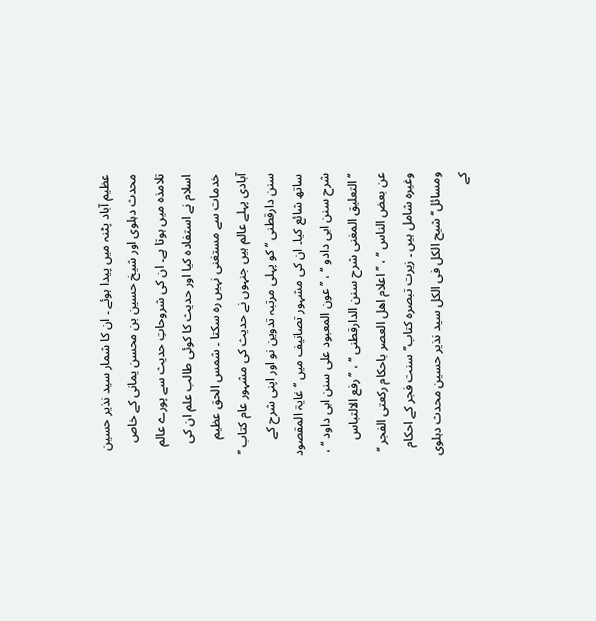عظیم آباد پٹنہ میں پیدا ہوئے ۔ ان کا شمار سید نذیر حسین محدث دہلوی اور شیخ حسین بن محسن یمانی کے خاص تلامذہ میں ہوتا ہے۔ ان کی شروحاتِ حدیث سے پورے عالم اسلام نے استفادہ کیا اور حدیث کا کوئی طالب علم ان کی خدمات سے مستغنی نہیں رہ سکتا ۔ شمس الحق عظیم آبادی پہلے عالم ہیں جنہوں نے حدیث کی مشہور عام کتاب ’’ سنن دارقطنی ‘‘ کو پہلی مرتبہ تدوین نو اور اپنی شرح کے ساتھ شائع کیا۔ ان کی مشہور تصانیف میں ’’ غایۃ المقصود شرح سنن ابی دادو ‘‘ ، ’’ عون المعبود علی سنن ابی داود ‘‘ ، ’’ التعلیق المغنی شرح سنن الدارقطنی ‘‘ ، ’’ رفع الالتباس عن بعض الناس ‘‘ ، ’’ اعلام اھل العصر باحکام رکعتی الفجر ‘‘ وغیرہ شامل ہیں ۔ زیرت تبصرہ کتاب’’سنت فجر کے احکام ومسائل‘‘ شیح الکل فی الکل سید نذیر حسین محدث دہلوی کے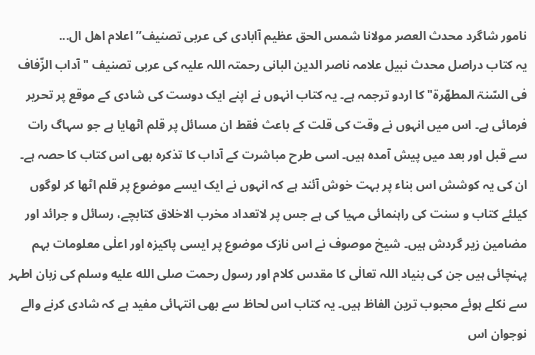نامور شاگرد محدث العصر مولانا شمس الحق عظیم آابادی کی عربی تصنیف’’ اعلام اھل ال...
یہ کتاب دراصل محدث نبیل علامہ ناصر الدین البانی رحمتہ اللہ علیہ کی عربی تصنیف "آداب الزّفاف فی السّنۃ المطھّرۃ" کا اردو ترجمہ ہے۔ یہ کتاب انہوں نے اپنے ایک دوست کی شادی کے موقع پر تحریر فرمائی ہے۔ اس میں انہوں نے وقت کی قلت کے باعث فقط ان مسائل پر قلم اٹھایا ہے جو سہاگ رات سے قبل اور بعد میں پیش آمدہ ہیں۔ اسی طرح مباشرت کے آداب کا تذکرہ بھی اس کتاب کا حصہ ہے۔ ان کی یہ کوشش اس بناء پر بہت خوش آئند ہے کہ انہوں نے ایک ایسے موضوع پر قلم اٹھا کر لوگوں کیلئے کتاب و سنت کی راہنمائی مہیا کی ہے جس پر لاتعداد مخرب الاخلاق کتابچے، رسائل و جرائد اور مضامین زیر گردش ہیں۔ شیخ موصوف نے اس نازک موضوع پر ایسی پاکیزہ اور اعلٰی معلومات بہم پہنچائی ہیں جن کی بنیاد اللہ تعالٰی کا مقدس کلام اور رسول رحمت صلى الله عليه وسلم کی زبان اطہر سے نکلے ہوئے محبوب ترین الفاظ ہیں۔ یہ کتاب اس لحاظ سے بھی انتہائی مفید ہے کہ شادی کرنے والے نوجوان اس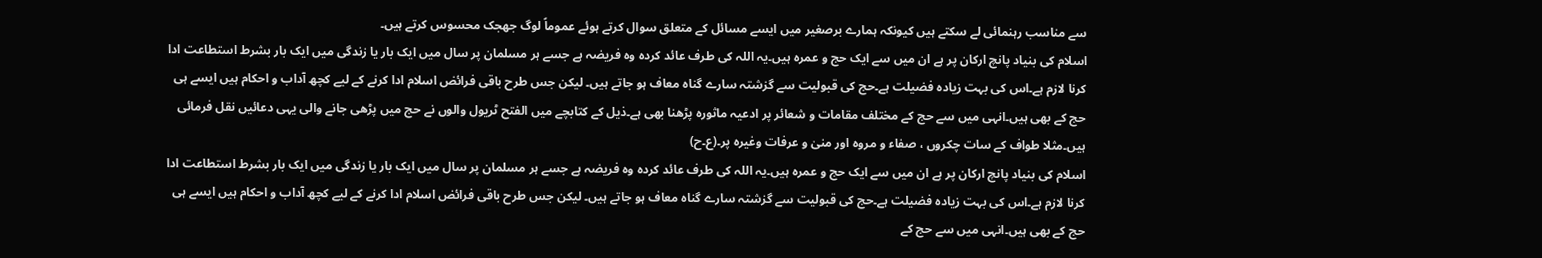سے مناسب رہنمائی لے سکتے ہیں کیونکہ ہمارے برصغیر میں ایسے مسائل کے متعلق سوال کرتے ہوئے عموماً لوگ جھجک محسوس کرتے ہیں۔
اسلام کی بنیاد پانچ ارکان پر ہے ان میں سے ایک حج و عمرہ ہیں۔یہ اللہ کی طرف عائد کردہ وہ فریضہ ہے جسے ہر مسلمان پر سال میں ایک بار یا زندگی میں ایک بار بشرط استطاعت ادا کرنا لازم ہے۔اس کی بہت زیادہ فضیلت ہے۔حج کی قبولیت سے گزشتہ سارے گناہ معاف ہو جاتے ہیں۔ لیکن جس طرح باقی فرائض اسلام ادا کرنے کے لیے کچھ آداب و احکام ہیں ایسے ہی حج کے بھی ہیں۔انہی میں سے حج کے مختلف مقامات و شعائر پر ادعیہ ماثورہ پڑھنا بھی ہے۔ذیل کے کتابچے میں الفتح ٹریول والوں نے حج میں پڑھی جانے والی یہی دعائیں نقل فرمائی ہیں۔مثلا طواف کے سات چکروں ، صفاء و مروہ اور منیٰ و عرفات وغیرہ پر۔(ع۔ح)
اسلام کی بنیاد پانچ ارکان پر ہے ان میں سے ایک حج و عمرہ ہیں۔یہ اللہ کی طرف عائد کردہ وہ فریضہ ہے جسے ہر مسلمان پر سال میں ایک بار یا زندگی میں ایک بار بشرط استطاعت ادا کرنا لازم ہے۔اس کی بہت زیادہ فضیلت ہے۔حج کی قبولیت سے گزشتہ سارے گناہ معاف ہو جاتے ہیں۔ لیکن جس طرح باقی فرائض اسلام ادا کرنے کے لیے کچھ آداب و احکام ہیں ایسے ہی حج کے بھی ہیں۔انہی میں سے حج کے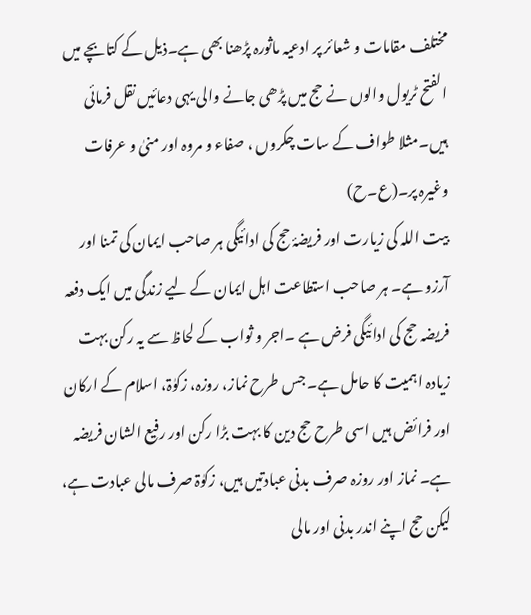مختلف مقامات و شعائر پر ادعیہ ماثورہ پڑھنا بھی ہے۔ذیل کے کتابچے میں الفتح ٹریول والوں نے حج میں پڑھی جانے والی یہی دعائیں نقل فرمائی ہیں۔مثلا طواف کے سات چکروں ، صفاء و مروہ اور منیٰ و عرفات وغیرہ پر۔(ع۔ح)
بیت اللہ کی زیارت اور فریضۂ حج کی ادائیگی ہر صاحب ایمان کی تمنا اور آرزو ہے۔ ہر صاحب استطاعت اہل ایمان کے لیے زندگی میں ایک دفعہ فریضہ حج کی ادائیگی فرض ہے ۔اجر و ثواب کے لحاظ سے یہ رکن بہت زیادہ اہمیت کا حامل ہے۔ جس طرح نماز، روزہ، زکوٰۃ، اسلام کے ارکان اور فرائض ہیں اسی طرح حج دین کا بہت بڑا رکن اور رفیع الشان فریضہ ہے۔ نماز اور روزہ صرف بدنی عبادتیں ہیں، زکوٰۃ صرف مالی عبادت ہے، لیکن حج اپنے اندر بدنی اور مالی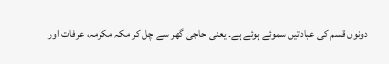دونوں قسم کی عبادتیں سموئے ہوئے ہے۔ یعنی حاجی گھر سے چل کر مکہ مکرمہ، عرفات اور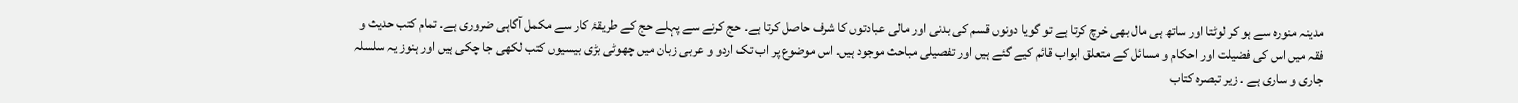مدینہ منورہ سے ہو کر لوٹتا اور ساتھ ہی مال بھی خرچ کرتا ہے تو گویا دونوں قسم کی بدنی اور مالی عبادتوں کا شرف حاصل کرتا ہے۔ حج کرنے سے پہلے حج کے طریقۂ کار سے مکمل آگاہی ضروری ہے۔ تمام كتب حديث و فقہ میں اس کی فضیلت اور احکام و مسائل کے متعلق ابواب قائم کیے گئے ہیں اور تفصیلی مباحث موجود ہیں۔ اس موضوع پر اب تک اردو و عربی زبان میں چھوٹی بڑی بیسیوں کتب لکھی جا چکی ہیں اور ہنوز یہ سلسلہ جاری و ساری ہے ۔ زیر تبصرہ کتاب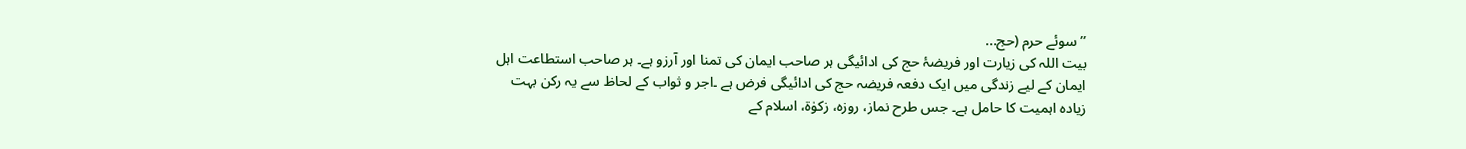’’سوئے حرم (حج...
بیت اللہ کی زیارت اور فریضۂ حج کی ادائیگی ہر صاحب ایمان کی تمنا اور آرزو ہے۔ ہر صاحب استطاعت اہل ایمان کے لیے زندگی میں ایک دفعہ فریضہ حج کی ادائیگی فرض ہے ۔اجر و ثواب کے لحاظ سے یہ رکن بہت زیادہ اہمیت کا حامل ہے۔ جس طرح نماز، روزہ، زکوٰۃ، اسلام کے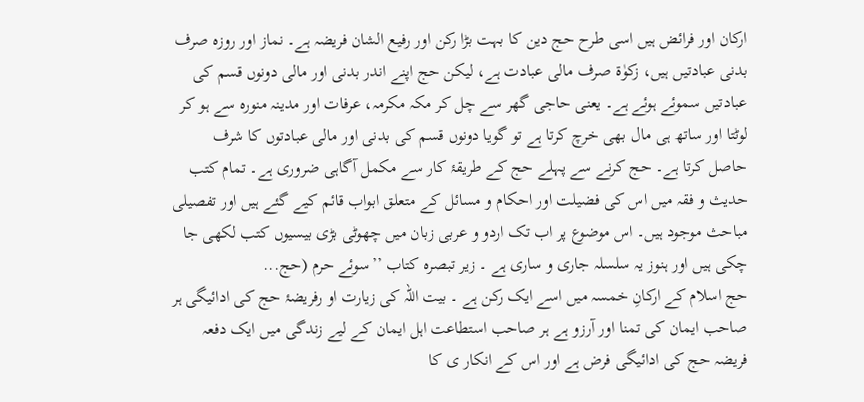ارکان اور فرائض ہیں اسی طرح حج دین کا بہت بڑا رکن اور رفیع الشان فریضہ ہے۔ نماز اور روزہ صرف بدنی عبادتیں ہیں، زکوٰۃ صرف مالی عبادت ہے، لیکن حج اپنے اندر بدنی اور مالی دونوں قسم کی عبادتیں سموئے ہوئے ہے۔ یعنی حاجی گھر سے چل کر مکہ مکرمہ، عرفات اور مدینہ منورہ سے ہو کر لوٹتا اور ساتھ ہی مال بھی خرچ کرتا ہے تو گویا دونوں قسم کی بدنی اور مالی عبادتوں کا شرف حاصل کرتا ہے۔ حج کرنے سے پہلے حج کے طریقۂ کار سے مکمل آگاہی ضروری ہے۔ تمام كتب حديث و فقہ میں اس کی فضیلت اور احکام و مسائل کے متعلق ابواب قائم کیے گئے ہیں اور تفصیلی مباحث موجود ہیں۔ اس موضوع پر اب تک اردو و عربی زبان میں چھوٹی بڑی بیسیوں کتب لکھی جا چکی ہیں اور ہنوز یہ سلسلہ جاری و ساری ہے ۔ زیر تبصرہ کتاب ’’سوئے حرم (حج...
حج اسلام کے ارکانِ خمسہ میں اسے ایک رکن ہے ۔ بیت اللہ کی زیارت او رفریضۂ حج کی ادائیگی ہر صاحب ایمان کی تمنا اور آرزو ہے ہر صاحب استطاعت اہل ایمان کے لیے زندگی میں ایک دفعہ فریضہ حج کی ادائیگی فرض ہے اور اس کے انکار ی کا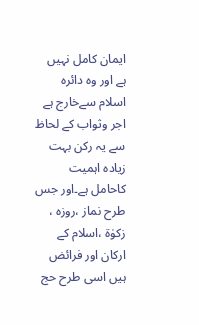ایمان کامل نہیں ہے اور وہ دائرہ اسلام سےخارج ہے اجر وثواب کے لحاظ سے یہ رکن بہت زیادہ اہمیت کاحامل ہے۔اور جس طرح نماز ،روزہ ، زکوٰۃ ،اسلام کے ارکان اور فرائض ہیں اسی طرح حج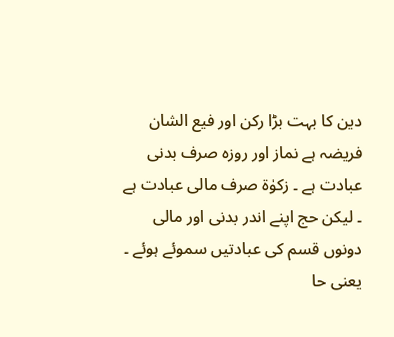دین کا بہت بڑا رکن اور فیع الشان فریضہ ہے نماز اور روزہ صرف بدنی عبادت ہے ۔ زکوٰۃ صرف مالی عبادت ہے ۔ لیکن حج اپنے اندر بدنی اور مالی دونوں قسم کی عبادتیں سموئے ہوئے ۔ یعنی حا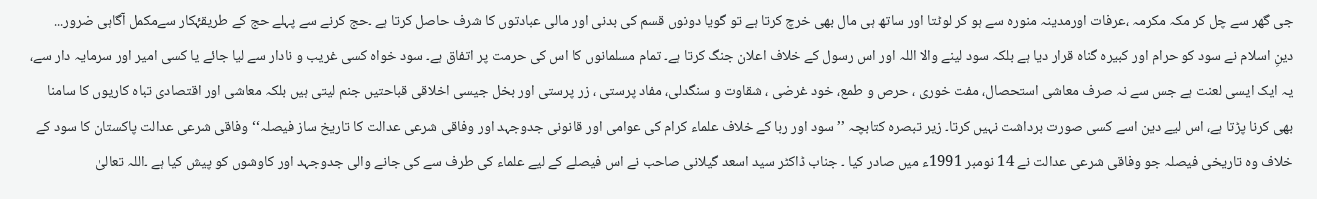جی گھر سے چل کر مکہ مکرمہ ،عرفات اورمدینہ منورہ سے ہو کر لوٹتا اور ساتھ ہی مال بھی خرچ کرتا ہے تو گویا دونوں قسم کی بدنی اور مالی عبادتوں کا شرف حاصل کرتا ہے ۔حج کرنے سے پہلے حج کے طریقۂکار سےمکمل آگاہی ضرور...
دینِ اسلام نے سود کو حرام اور کبیرہ گناہ قرار دیا ہے بلکہ سود لینے والا اللہ اور اس رسول کے خلاف اعلان جنگ کرتا ہے۔ تمام مسلمانوں کا اس کی حرمت پر اتفاق ہے۔ سود خواہ کسی غریب و نادار سے لیا جائے یا کسی امیر اور سرمایہ دار سے، یہ ایک ایسی لعنت ہے جس سے نہ صرف معاشی استحصال، مفت خوری ، حرص و طمع، خود غرضی ، شقاوت و سنگدلی، مفاد پرستی ، زر پرستی اور بخل جیسی اخلاقی قباحتیں جنم لیتی ہیں بلکہ معاشی اور اقتصادی تباہ کاریوں کا سامنا بھی کرنا پڑتا ہے، اس لیے دین اسے کسی صورت برداشت نہیں کرتا۔ زیر تبصرہ کتابچہ ’’سود اور ربا کے خلاف علماء کرام کی عوامی اور قانونی جدوجہد اور وفاقی شرعی عدالت کا تاریخ ساز فیصلہ‘‘وفاقی شرعی عدالت پاکستان کا سود کے خلاف وہ تاریخی فیصلہ جو وفاقی شرعی عدالت نے 14 نومبر 1991ء میں صادر کیا ۔ جناب ڈاکٹر سید اسعد گیلانی صاحب نے اس فیصلے کے لیے علماء کی طرف سے کی جانے والی جدوجہد اور کاوشوں کو پیش کیا ہے ۔اللہ تعالیٰ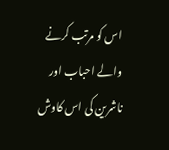اس کو مرتب کرنے والے احباب اور ناشرین کی اس کاوش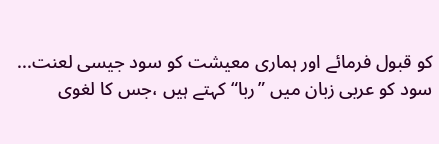کو قبول فرمائے اور ہماری معیشت کو سود جیسی لعنت...
سود کو عربی زبان میں ”ربا“کہتے ہیں ،جس کا لغوی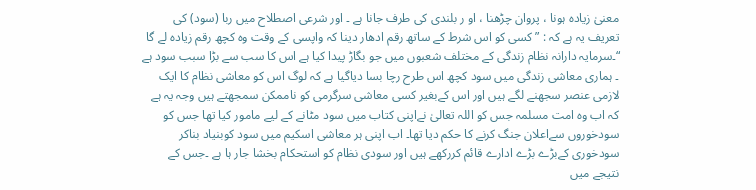معنیٰ زیادہ ہونا ، پروان چڑھنا ، او ر بلندی کی طرف جانا ہے ۔ اور شرعی اصطلاح میں ربا (سود) کی تعریف یہ ہے کہ : ” کسی کو اس شرط کے ساتھ رقم ادھار دینا کہ واپسی کے وقت وہ کچھ رقم زیادہ لے گا “۔سرمایہ دارانہ نظام زندگی کے مختلف شعبوں میں جو بگاڑ پیدا کیا ہے اس کا سب سے بڑا سبب سود ہے ۔ ہماری معاشی زندگی میں سود کچھ اس طرح رچا بسا دیاگیا ہے کہ لوگ اس کو معاشی نظام کا ایک لازمی عنصر سجھنے لگے ہیں اور اس کےبغیر کسی معاشی سرگرمی کو ناممکن سمجھتے ہیں وجہ یہ ہے کہ اب وہ امت مسلمہ جس کو اللہ تعالیٰ نےاپنی کتاب میں سود مٹانے کے لیے مامور کیا تھا جس کو سودخوروں سےاعلان جنگ کرنے کا حکم دیا تھا۔ اب اپنی ہر معاشی اسکیم میں سود کوبنیاد بناکر سودخوری کےبڑے بڑے ادارے قائم کررکھے ہیں اور سودی نظام کو استحکام بخشا جار ہا ہے ۔جس کے نتیجے میں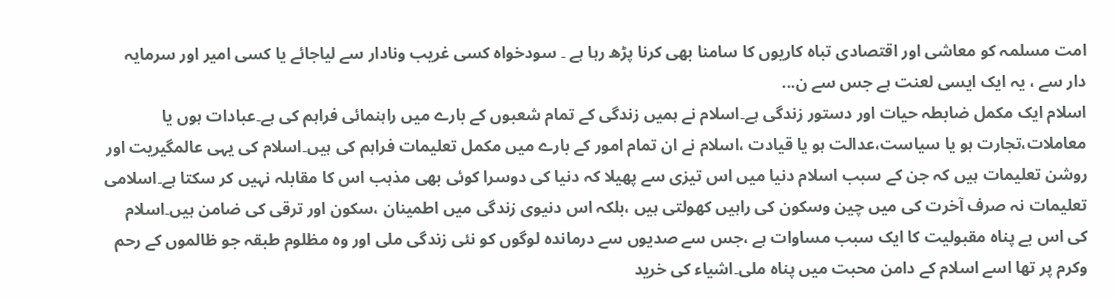امت مسلمہ کو معاشی اور اقتصادی تباہ کاریوں کا سامنا بھی کرنا پڑھ رہا ہے ۔ سودخواہ کسی غریب ونادار سے لیاجائے یا کسی امیر اور سرمایہ دار سے ، یہ ایک ایسی لعنت ہے جس سے ن...
اسلام ایک مکمل ضابطہ حیات اور دستور زندگی ہے۔اسلام نے ہمیں زندگی کے تمام شعبوں کے بارے میں راہنمائی فراہم کی ہے۔عبادات ہوں یا معاملات،تجارت ہو یا سیاست،عدالت ہو یا قیادت ،اسلام نے ان تمام امور کے بارے میں مکمل تعلیمات فراہم کی ہیں۔اسلام کی یہی عالمگیریت اور روشن تعلیمات ہیں کہ جن کے سبب اسلام دنیا میں اس تیزی سے پھیلا کہ دنیا کی دوسرا کوئی بھی مذہب اس کا مقابلہ نہیں کر سکتا ہے۔اسلامی تعلیمات نہ صرف آخرت کی میں چین وسکون کی راہیں کھولتی ہیں ،بلکہ اس دنیوی زندگی میں اطمینان ،سکون اور ترقی کی ضامن ہیں۔اسلام کی اس بے پناہ مقبولیت کا ایک سبب مساوات ہے ،جس سے صدیوں سے درماندہ لوگوں کو نئی زندگی ملی اور وہ مظلوم طبقہ جو ظالموں کے رحم وکرم پر تھا اسے اسلام کے دامن محبت میں پناہ ملی۔اشیاء کی خرید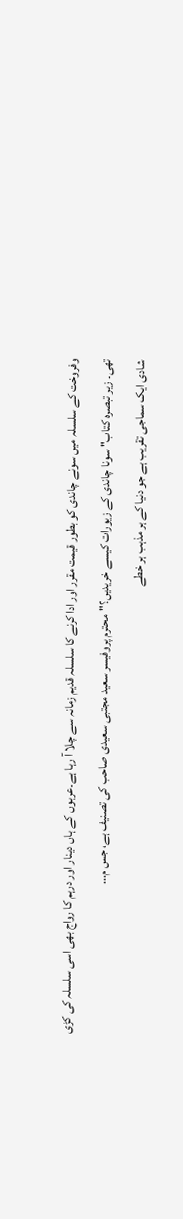وفروخت کے سلسلہ میں سونے چاندی کو بطور قیمت مقرر اور ادا کرنے کا سلسلہ قدیم زمانہ سے چلا آ رہا ہے۔عربوں کے ہاں دینار اور درہم کا رواج بھی اسی سلسلہ کی کڑی تھی۔ زیر تبصرہ کتاب" سونا چاندی کے زیورات کیسے خریدیں؟"محترم پروفیسر سعید مجتبی سعیدی صاحب کی تصنیف ہے، جس م...
شادی ایک سماجی تقریب ہے جو دنیا کے ہر مذہب ہر خطے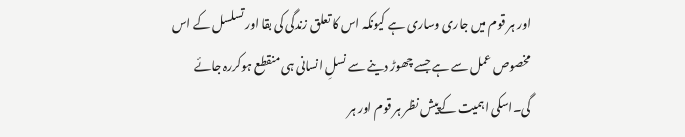اور ہر قوم میں جاری وساری ہے کیونکہ اس کا تعلق زندگی کی بقا اور تسلسل کے اس مخصوص عمل سے ہے جسے چھوڑ دینے سے نسلِ انسانی ہی منقطع ہوکررہ جائے گی۔اسکی اہمیت کےپیش نظر ہر قوم اور ہر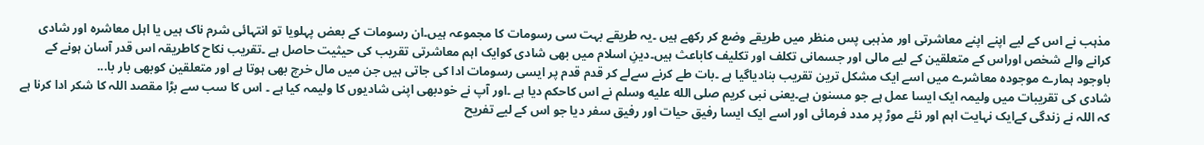مذہب نے اس کے لیے اپنے اپنے معاشرتی اور مذہبی پس منظر میں طریقے وضع کر رکھے ہیں ۔یہ طریقے بہت سی رسومات کا مجموعہ ہیں۔ان رسومات کے بعض پہلویا تو انتہائی شرم ناک ہیں یا اہل معاشرہ اور شادی کرانے والے شخص اوراس کے متعلقین کے لیے مالی اور جسمانی تکلف اور تکلیف کاباعث ہیں۔دینِ اسلام میں بھی شادی کوایک اہم معاشرتی تقریب کی حیثیت حاصل ہے ۔تقریب نکاح کاطریقہ اس قدر آسان ہونے کے باوجود ہمارے موجودہ معاشرے میں اسے ایک مشکل ترین تقریب بنادیاگیا ہے ۔بات طے کرنے سےلے کر قدم قدم پر ایسی رسومات ادا کی جاتی ہیں جن میں مال خرچ بھی ہوتا ہے اور متعلقین کوبھی بار با...
شادی کی تقریبات میں ولیمہ ایک ایسا عمل ہے جو مسنون ہے۔یعنی نبی کریم صلى الله عليه وسلم نے اس کاحکم دیا ہے ۔اور آپ نے خودبھی اپنی شادیوں کا ولیمہ کیا ہے ۔ اس کا سب سے بڑا مقصد اللہ کا شکر ادا کرنا ہے کہ اللہ نے زندگی کےایک نہایت اہم اور نئے موڑ پر مدد فرمائی اور اسے ایک ایسا رفیق حیات اور رفیق سفر دیا جو اس کے لیے تفریح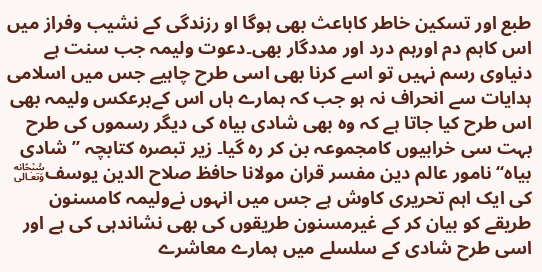طبع اور تسکین خاطر کاباعث بھی ہوگا او رزندگی کے نشیب وفراز میں اس کاہم دم اورہم درد اور مددگار بھی۔دعوت ولیمہ جب سنت ہے دنیاوی رسم نہیں تو اسے کرنا بھی اسی طرح چاہیے جس میں اسلامی ہدایات سے انحراف نہ ہو جب کہ ہمارے ہاں اس کےبرعکس ولیمہ بھی اس طرح کیا جاتا ہے کہ وہ بھی شادی بیاہ کی دیگر رسموں کی طرح بہت سی خرابیوں کامجموعہ بن کر رہ گیا۔ زیر تبصرہ کتابچہ ’’شادی بیاہ‘‘ نامور عالم دین مفسر قران مولانا حافظ صلاح الدین یوسف﷾ کی ایک اہم تحریری کاوش ہے جس میں انہوں نےولیمہ کامسنون طریقے کو بیان کر کے غیرمسنون طریقوں کی بھی نشاندہی کی ہے اور اسی طرح شادی کے سلسلے میں ہمارے معاشرے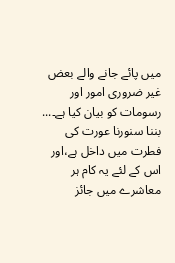میں پائے جانے والے بعض غیر ضروری امور اور رسومات کو بیان کیا ہے۔...
بننا سنورنا عورت کی فطرت میں داخل ہے،اور اس کے لئے یہ کام ہر معاشرے میں جائز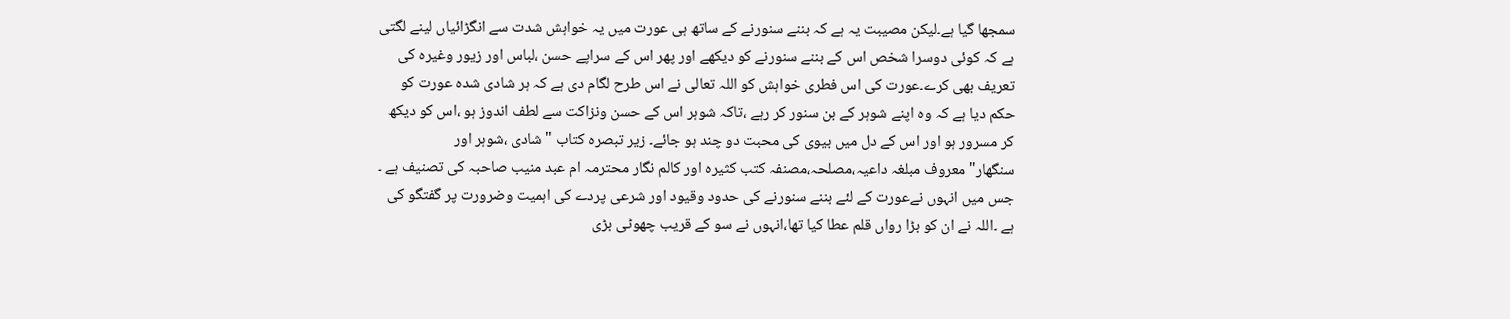سمجھا گیا ہے۔لیکن مصیبت یہ ہے کہ بننے سنورنے کے ساتھ ہی عورت میں یہ خواہش شدت سے انگڑائیاں لینے لگتی ہے کہ کوئی دوسرا شخص اس کے بننے سنورنے کو دیکھے اور پھر اس کے سراپے حسن ،لباس اور زیور وغیرہ کی تعریف بھی کرے۔عورت کی اس فطری خواہش کو اللہ تعالی نے اس طرح لگام دی ہے کہ ہر شادی شدہ عورت کو حکم دیا ہے کہ وہ اپنے شوہر کے بن سنور کر رہے ،تاکہ شوہر اس کے حسن ونزاکت سے لطف اندوز ہو ،اس کو دیکھ کر مسرور ہو اور اس کے دل میں بیوی کی محبت دو چند ہو جائے۔ زیر تبصرہ کتاب " شادی ،شوہر اور سنگھار"معروف مبلغہ داعیہ،مصلحہ،مصنفہ کتب کثیرہ اور کالم نگار محترمہ ام عبد منیب صاحبہ کی تصنیف ہے ۔ جس میں انہوں نےعورت کے لئے بننے سنورنے کی حدود وقیود اور شرعی پردے کی اہمیت وضرورت پر گفتگو کی ہے ۔اللہ نے ان کو بڑا رواں قلم عطا کیا تھا،انہوں نے سو کے قریب چھوٹی بڑی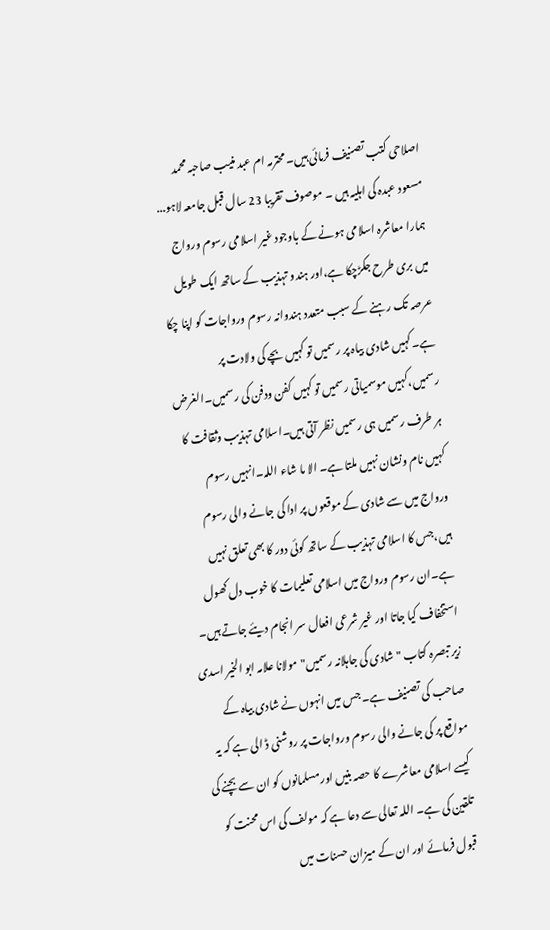اصلاحی کتب تصنیف فرمائی ہیں۔ محترمہ ام عبد منیب صاحبہ محمد مسعود عبدہ کی اہلیہ ہیں ۔ موصوف تقریبا 23 سال قبل جامعہ لاہو...
ہمارا معاشرہ اسلامی ہونے کے باوجود غیر اسلامی رسوم ورواج میں بری طرح جکڑچکا ہے،اور ہندو تہذیب کے ساتھ ایک طویل عرصہ تک رہنے کے سبب متعدد ہندوانہ رسوم ورواجات کو اپنا چکا ہے۔کہیں شادی بیاہ پر رسمیں تو کہیں بچے کی ولادت پر رسمیں،کہیں موسمیاتی رسمیں تو کہیں کفن ودفن کی رسمیں۔الغرض ہر طرف رسمیں ہی رسمیں نظر آتی ہیں۔اسلامی تہذیب وثقافت کا کہیں نام ونشان نہیں ملتا ہے۔ الا ما شاء اللہ۔انہیں رسوم ورواج میں سے شادی کے موقعوں پر ادا کی جانے والی رسوم ہیں،جس کا اسلامی تہذیب کے ساتھ کوئی دور کا بھی تعلق نہیں ہے۔ان رسوم ورواج میں اسلامی تعلیمات کا خوب دل کھول استخفاف کیا جاتا اور غیر شرعی افعال سر انجام دیئے جاتے ہیں۔ زیر تبصرہ کتاب " شادی کی جاہلانہ رسمیں"مولانا علامہ ابو الخیر اسدی صاحب کی تصنیف ہے۔ جس میں انہوں نے شادی بیاہ کے مواقع پر کی جانے والی رسوم ورواجات پر روشنی ڈ الی ہے کہ یہ کیسے اسلامی معاشرے کا حصہ بنیں اور مسلمانوں کو ان سے بچنے کی تلقین کی ہے۔ اللہ تعالی سے دعا ہے کہ مولف کی اس محنت کو قبول فرمائے اور ان کے میزان حسنات میں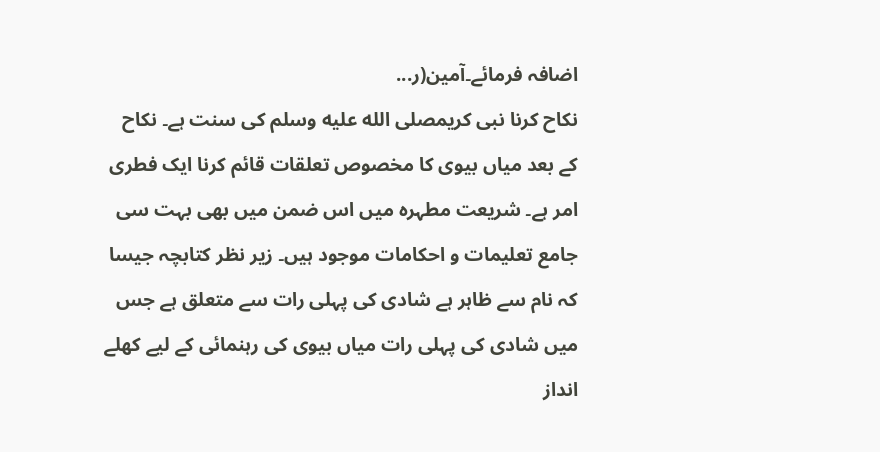اضافہ فرمائے۔آمین(ر...
نکاح کرنا نبی کریمصلى الله عليه وسلم کی سنت ہے۔ نکاح کے بعد میاں بیوی کا مخصوص تعلقات قائم کرنا ایک فطری امر ہے۔ شریعت مطہرہ میں اس ضمن میں بھی بہت سی جامع تعلیمات و احکامات موجود ہیں۔ زیر نظر کتابچہ جیسا کہ نام سے ظاہر ہے شادی کی پہلی رات سے متعلق ہے جس میں شادی کی پہلی رات میاں بیوی کی رہنمائی کے لیے کھلے انداز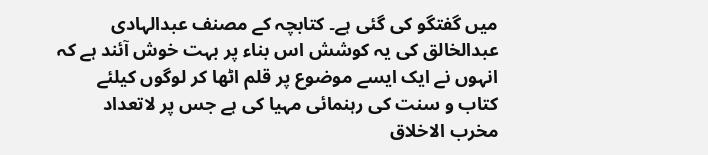میں گفتگو کی گئی ہے۔ کتابچہ کے مصنف عبدالہادی عبدالخالق کی یہ کوشش اس بناء پر بہت خوش آئند ہے کہ انہوں نے ایک ایسے موضوع پر قلم اٹھا کر لوگوں کیلئے کتاب و سنت کی رہنمائی مہیا کی ہے جس پر لاتعداد مخرب الاخلاق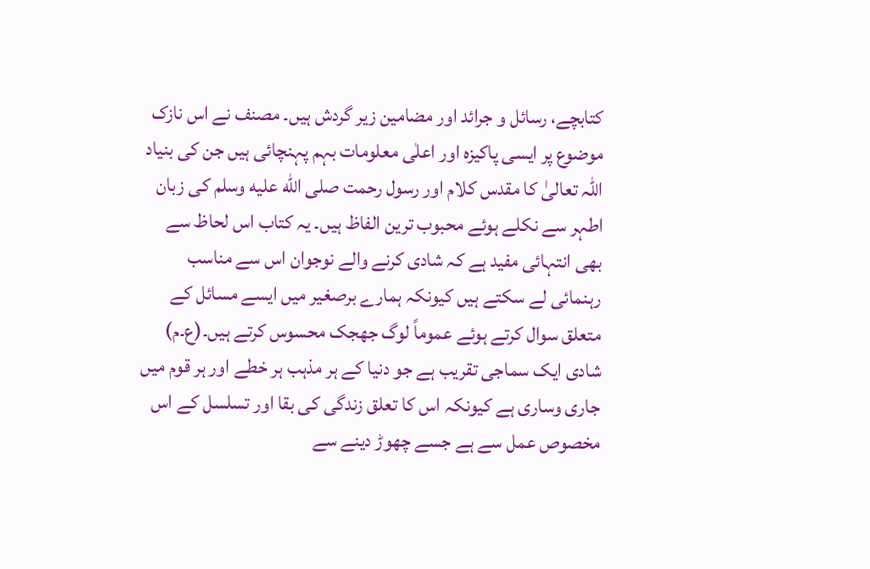کتابچے، رسائل و جرائد اور مضامین زیر گردش ہیں۔ مصنف نے اس نازک موضوع پر ایسی پاکیزہ اور اعلٰی معلومات بہم پہنچائی ہیں جن کی بنیاد اللہ تعالیٰ کا مقدس کلام اور رسول رحمت صلى الله عليه وسلم کی زبان اطہر سے نکلے ہوئے محبوب ترین الفاظ ہیں۔ یہ کتاب اس لحاظ سے بھی انتہائی مفید ہے کہ شادی کرنے والے نوجوان اس سے مناسب رہنمائی لے سکتے ہیں کیونکہ ہمارے برصغیر میں ایسے مسائل کے متعلق سوال کرتے ہوئے عموماً لوگ جھجک محسوس کرتے ہیں۔(ع۔م)
شادی ایک سماجی تقریب ہے جو دنیا کے ہر مذہب ہر خطے اور ہر قوم میں جاری وساری ہے کیونکہ اس کا تعلق زندگی کی بقا اور تسلسل کے اس مخصوص عمل سے ہے جسے چھوڑ دینے سے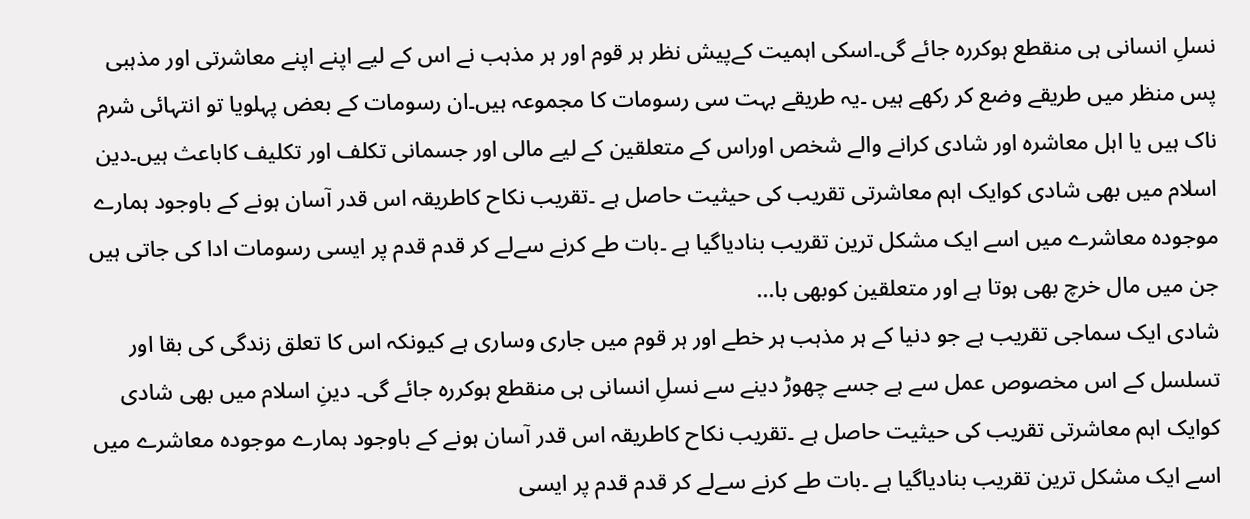نسلِ انسانی ہی منقطع ہوکررہ جائے گی۔اسکی اہمیت کےپیش نظر ہر قوم اور ہر مذہب نے اس کے لیے اپنے اپنے معاشرتی اور مذہبی پس منظر میں طریقے وضع کر رکھے ہیں ۔یہ طریقے بہت سی رسومات کا مجموعہ ہیں۔ان رسومات کے بعض پہلویا تو انتہائی شرم ناک ہیں یا اہل معاشرہ اور شادی کرانے والے شخص اوراس کے متعلقین کے لیے مالی اور جسمانی تکلف اور تکلیف کاباعث ہیں۔دین اسلام میں بھی شادی کوایک اہم معاشرتی تقریب کی حیثیت حاصل ہے ۔تقریب نکاح کاطریقہ اس قدر آسان ہونے کے باوجود ہمارے موجودہ معاشرے میں اسے ایک مشکل ترین تقریب بنادیاگیا ہے ۔بات طے کرنے سےلے کر قدم قدم پر ایسی رسومات ادا کی جاتی ہیں جن میں مال خرچ بھی ہوتا ہے اور متعلقین کوبھی با...
شادی ایک سماجی تقریب ہے جو دنیا کے ہر مذہب ہر خطے اور ہر قوم میں جاری وساری ہے کیونکہ اس کا تعلق زندگی کی بقا اور تسلسل کے اس مخصوص عمل سے ہے جسے چھوڑ دینے سے نسلِ انسانی ہی منقطع ہوکررہ جائے گی۔ دینِ اسلام میں بھی شادی کوایک اہم معاشرتی تقریب کی حیثیت حاصل ہے ۔تقریب نکاح کاطریقہ اس قدر آسان ہونے کے باوجود ہمارے موجودہ معاشرے میں اسے ایک مشکل ترین تقریب بنادیاگیا ہے ۔بات طے کرنے سےلے کر قدم قدم پر ایسی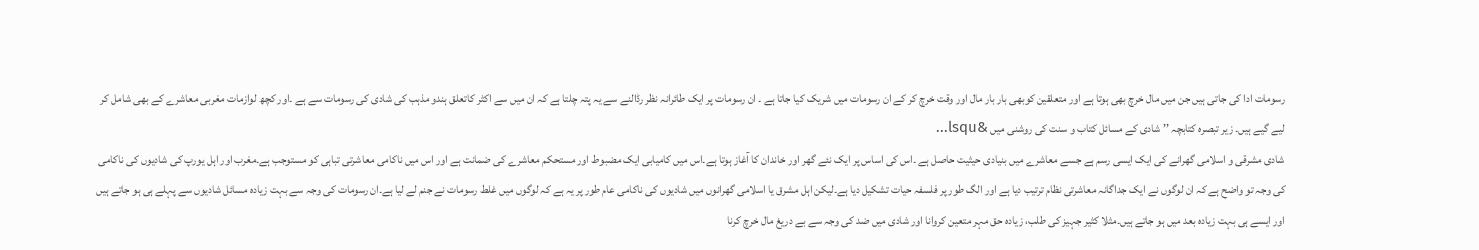رسومات ادا کی جاتی ہیں جن میں مال خرچ بھی ہوتا ہے اور متعلقین کوبھی بار بار مال اور وقت خرچ کر کے ان رسومات میں شریک کیا جاتا ہے ۔ ان رسومات پر ایک طائرانہ نظر رڈالنے سے یہ پتہ چلتا ہے کہ ان میں سے اکثر کاتعلق ہندو مذہب کی شادی کی رسومات سے ہے ۔اور کچھ لوازمات مغربی معاشرے کے بھی شامل کر لیے گیے ہیں۔ زیر تبصرہ کتابچہ ’’ شادی کے مسائل کتاب و سنت کی روشنی میں &lsqu...
شادی مشرقی و اسلامی گھرانے کی ایک ایسی رسم ہے جسے معاشرے میں بنیادی حیثیت حاصل ہے ۔اس کی اساس پر ایک نئے گھر اور خاندان کا آغاز ہوتا ہے۔اس میں کامیابی ایک مضبوط اور مستحکم معاشرے کی ضمانت ہے اور اس میں ناکامی معاشرتی تباہی کو مستوجب ہے۔مغرب اور اہل یورپ کی شادیوں کی ناکامی کی وجہ تو واضح ہے کہ ان لوگوں نے ایک جداگانہ معاشرتی نظام ترتیب دیا ہے اور الگ طور پر فلسفہ حیات تشکیل دیا ہے۔لیکن اہل مشرق یا اسلامی گھرانوں میں شادیوں کی ناکامی عام طور پر یہ ہے کہ لوگوں میں غلط رسومات نے جنم لے لیا ہے۔ان رسومات کی وجہ سے بہت زیادہ مسائل شادیوں سے پہلے ہی ہو جاتے ہیں اور ایسے ہی بہت زیادہ بعد میں ہو جاتے ہیں۔مثلا کثیر جہیز کی طلب، زیادہ حق مہر متعین کروانا اور شادی میں ضد کی وجہ سے بے دریغ مال خرچ کرنا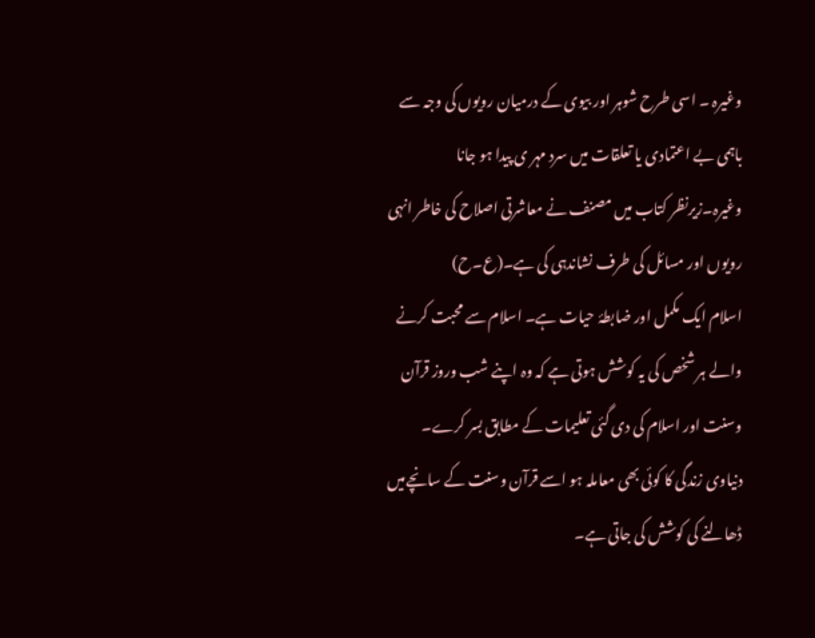وغیرہ ۔ اسی طرح شوہر اور بیوی کے درمیان رویوں کی وجہ سے باہمی بے اعتمادی یا تعلقات میں سرد مہر ی پیدا ہو جانا وغیرہ۔زیرنظر کتاب میں مصنف نے معاشرتی اصلاح کی خاطر انہی رویوں اور مسائل کی طرف نشاندہی کی ہے۔(ع۔ح)
اسلام ایک مکمل اور ضابطۂ حیات ہے۔ اسلام سے محبت کرنے والے ہر شخص کی یہ کوشش ہوتی ہے کہ وہ اپنے شب وروز قرآن وسنت اور اسلام کی دی گئی تعلیمات کے مطابق بسر کرے۔ دنیاوی زندگی کا کوئی بھی معاملہ ہو اسے قرآن وسنت کے سانچےمیں ڈھالنے کی کوشش کی جاتی ہے۔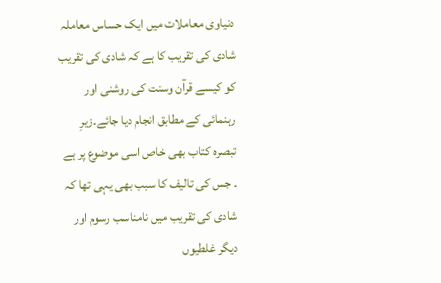دنیاوی معاملات میں ایک حساس معاملہ شادی کی تقریب کا ہے کہ شادی کی تقریب کو کیسے قرآن وسنت کی روشنی اور رہنمائی کے مطابق انجام دیا جائے۔زیرِ تبصرہ کتاب بھی خاص اسی موضوع پر ہے ۔ جس کی تالیف کا سبب بھی یہی تھا کہ شادی کی تقریب میں نامناسب رسوم اور دیگر غلطیوں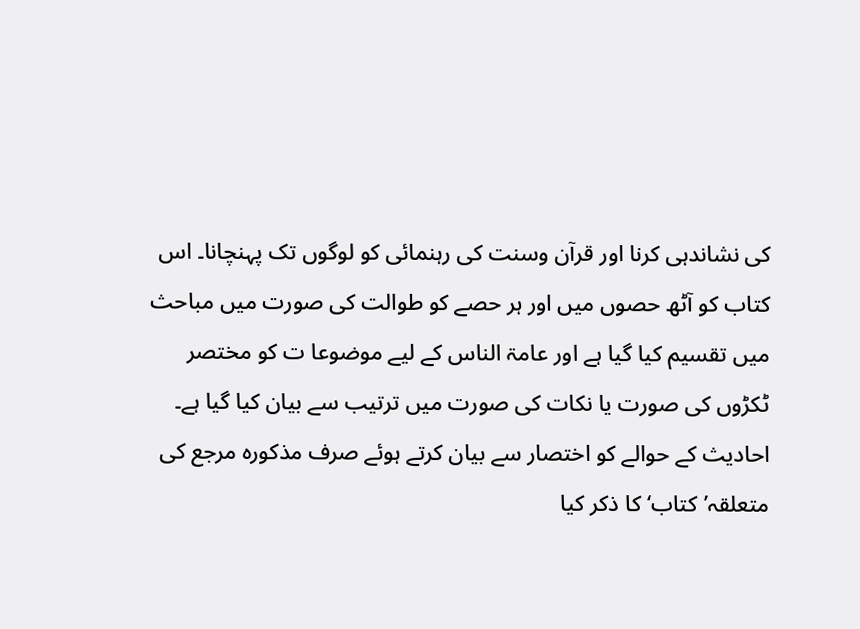کی نشاندہی کرنا اور قرآن وسنت کی رہنمائی کو لوگوں تک پہنچانا۔ اس کتاب کو آٹھ حصوں میں اور ہر حصے کو طوالت کی صورت میں مباحث میں تقسیم کیا گیا ہے اور عامۃ الناس کے لیے موضوعا ت کو مختصر ٹکڑوں کی صورت یا نکات کی صورت میں ترتیب سے بیان کیا گیا ہے۔ احادیث کے حوالے کو اختصار سے بیان کرتے ہوئے صرف مذکورہ مرجع کی متعلقہ’کتاب‘ کا ذکر کیا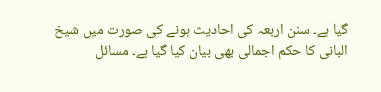گیا ہے۔ سنن اربعہ کی احادیث ہونے کی صورت میں شیخ البانی کا حکم اجمالی بھی بیان کیا گیا ہے۔ مسائل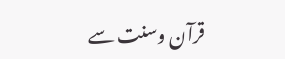قرآن وسنت سے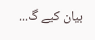بیان کیے گ...